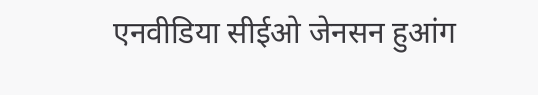एनवीडिया सीईओ जेनसन हुआंग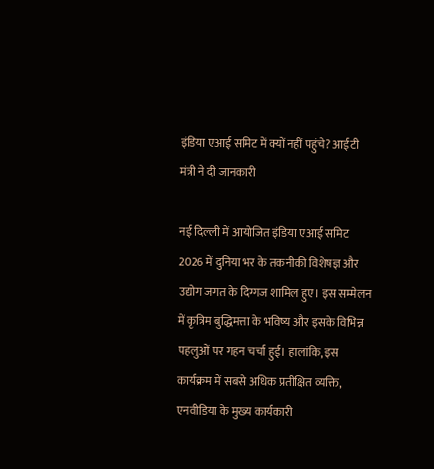इंडिया एआई समिट में क्यों नहीं पहुंचे? आईटी मंत्री ने दी जानकारी

नई दिल्ली में आयोजित इंडिया एआई समिट 2026 में दुनिया भर के तकनीकी विशेषज्ञ और उद्योग जगत के दिग्गज शामिल हुए। इस सम्मेलन में कृत्रिम बुद्धिमत्ता के भविष्य और इसके विभिन्न पहलुओं पर गहन चर्चा हुई। हालांकि, इस कार्यक्रम में सबसे अधिक प्रतीक्षित व्यक्ति, एनवीडिया के मुख्य कार्यकारी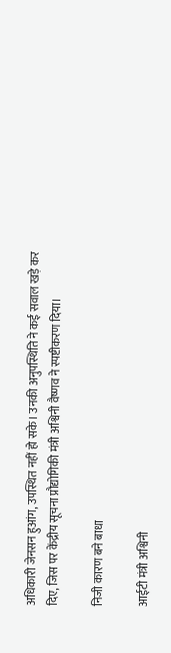अधिकारी जेनसन हुआंग, उपस्थित नहीं हो सके। उनकी अनुपस्थिति ने कई सवाल खड़े कर दिए, जिस पर केंद्रीय सूचना प्रौद्योगिकी मंत्री अश्विनी वैष्णव ने स्पष्टीकरण दिया।

निजी कारण बने बाधा

आईटी मंत्री अश्विनी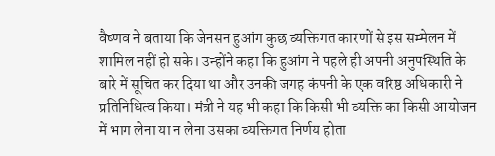वैष्णव ने बताया कि जेनसन हुआंग कुछ व्यक्तिगत कारणों से इस सम्मेलन में शामिल नहीं हो सके। उन्होंने कहा कि हुआंग ने पहले ही अपनी अनुपस्थिति के बारे में सूचित कर दिया था और उनकी जगह कंपनी के एक वरिष्ठ अधिकारी ने प्रतिनिधित्व किया। मंत्री ने यह भी कहा कि किसी भी व्यक्ति का किसी आयोजन में भाग लेना या न लेना उसका व्यक्तिगत निर्णय होता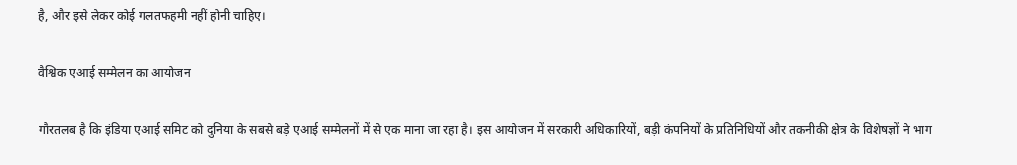है, और इसे लेकर कोई गलतफहमी नहीं होनी चाहिए।

वैश्विक एआई सम्मेलन का आयोजन

गौरतलब है कि इंडिया एआई समिट को दुनिया के सबसे बड़े एआई सम्मेलनों में से एक माना जा रहा है। इस आयोजन में सरकारी अधिकारियों, बड़ी कंपनियों के प्रतिनिधियों और तकनीकी क्षेत्र के विशेषज्ञों ने भाग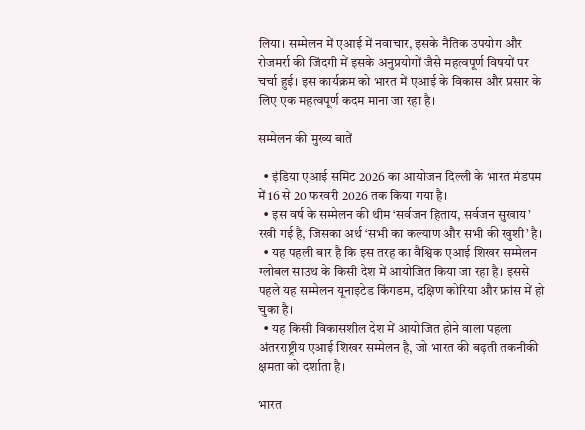लिया। सम्मेलन में एआई में नवाचार, इसके नैतिक उपयोग और रोजमर्रा की जिंदगी में इसके अनुप्रयोगों जैसे महत्वपूर्ण विषयों पर चर्चा हुई। इस कार्यक्रम को भारत में एआई के विकास और प्रसार के लिए एक महत्वपूर्ण कदम माना जा रहा है।

सम्मेलन की मुख्य बातें

  • इंडिया एआई समिट 2026 का आयोजन दिल्ली के भारत मंडपम में 16 से 20 फरवरी 2026 तक किया गया है।
  • इस वर्ष के सम्मेलन की थीम ‘सर्वजन हिताय, सर्वजन सुखाय’ रखी गई है, जिसका अर्थ ‘सभी का कल्याण और सभी की खुशी’ है।
  • यह पहली बार है कि इस तरह का वैश्विक एआई शिखर सम्मेलन ग्लोबल साउथ के किसी देश में आयोजित किया जा रहा है। इससे पहले यह सम्मेलन यूनाइटेड किंगडम, दक्षिण कोरिया और फ्रांस में हो चुका है।
  • यह किसी विकासशील देश में आयोजित होने वाला पहला अंतरराष्ट्रीय एआई शिखर सम्मेलन है, जो भारत की बढ़ती तकनीकी क्षमता को दर्शाता है।

भारत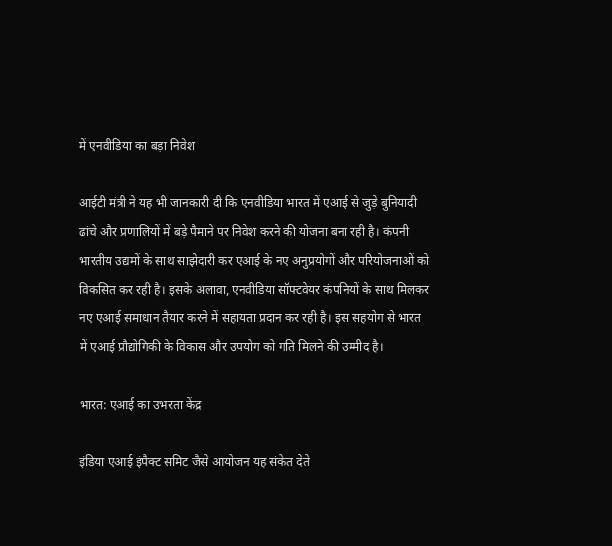में एनवीडिया का बड़ा निवेश

आईटी मंत्री ने यह भी जानकारी दी कि एनवीडिया भारत में एआई से जुड़े बुनियादी ढांचे और प्रणालियों में बड़े पैमाने पर निवेश करने की योजना बना रही है। कंपनी भारतीय उद्यमों के साथ साझेदारी कर एआई के नए अनुप्रयोगों और परियोजनाओं को विकसित कर रही है। इसके अलावा, एनवीडिया सॉफ्टवेयर कंपनियों के साथ मिलकर नए एआई समाधान तैयार करने में सहायता प्रदान कर रही है। इस सहयोग से भारत में एआई प्रौद्योगिकी के विकास और उपयोग को गति मिलने की उम्मीद है।

भारत: एआई का उभरता केंद्र

इंडिया एआई इंपैक्ट समिट जैसे आयोजन यह संकेत देते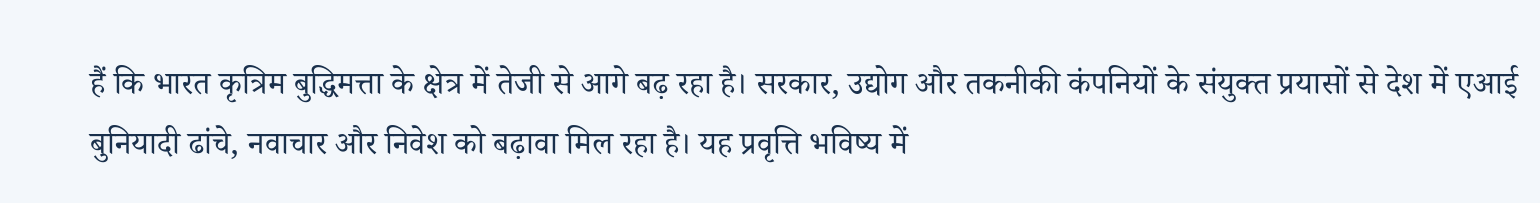हैं कि भारत कृत्रिम बुद्धिमत्ता के क्षेत्र में तेजी से आगे बढ़ रहा है। सरकार, उद्योग और तकनीकी कंपनियों के संयुक्त प्रयासों से देश में एआई बुनियादी ढांचे, नवाचार और निवेश को बढ़ावा मिल रहा है। यह प्रवृत्ति भविष्य में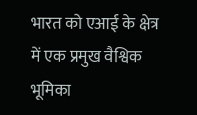भारत को एआई के क्षेत्र में एक प्रमुख वैश्विक भूमिका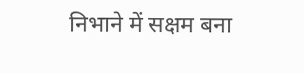निभाने में सक्षम बना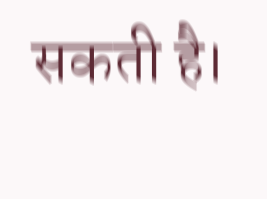सकती है।